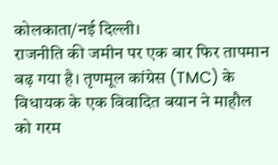कोलकाता/नई दिल्ली।
राजनीति की जमीन पर एक बार फिर तापमान बढ़ गया है। तृणमूल कांग्रेस (TMC) के विधायक के एक विवादित बयान ने माहौल को गरम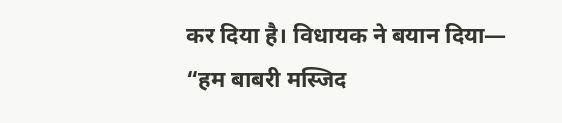कर दिया है। विधायक ने बयान दिया— “हम बाबरी मस्जिद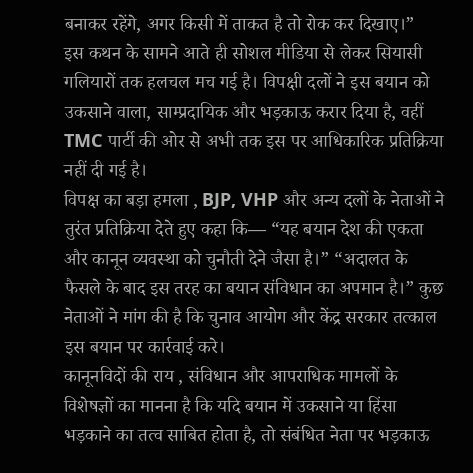बनाकर रहेंगे, अगर किसी में ताकत है तो रोक कर दिखाए।”
इस कथन के सामने आते ही सोशल मीडिया से लेकर सियासी गलियारों तक हलचल मच गई है। विपक्षी दलों ने इस बयान को उकसाने वाला, साम्प्रदायिक और भड़काऊ करार दिया है, वहीं TMC पार्टी की ओर से अभी तक इस पर आधिकारिक प्रतिक्रिया नहीं दी गई है।
विपक्ष का बड़ा हमला , BJP, VHP और अन्य दलों के नेताओं ने तुरंत प्रतिक्रिया देते हुए कहा कि— “यह बयान देश की एकता और कानून व्यवस्था को चुनौती देने जैसा है।” “अदालत के फैसले के बाद इस तरह का बयान संविधान का अपमान है।” कुछ नेताओं ने मांग की है कि चुनाव आयोग और केंद्र सरकार तत्काल इस बयान पर कार्रवाई करे।
कानूनविदों की राय , संविधान और आपराधिक मामलों के विशेषज्ञों का मानना है कि यदि बयान में उकसाने या हिंसा भड़काने का तत्व साबित होता है, तो संबंधित नेता पर भड़काऊ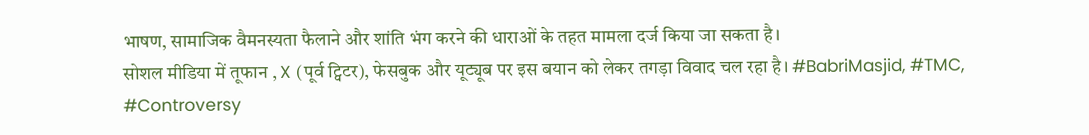भाषण, सामाजिक वैमनस्यता फैलाने और शांति भंग करने की धाराओं के तहत मामला दर्ज किया जा सकता है।
सोशल मीडिया में तूफान , X (पूर्व ट्विटर), फेसबुक और यूट्यूब पर इस बयान को लेकर तगड़ा विवाद चल रहा है। #BabriMasjid, #TMC, #Controversy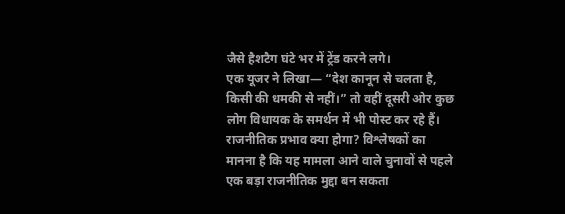जैसे हैशटैग घंटे भर में ट्रेंड करने लगे।
एक यूजर ने लिखा— “देश कानून से चलता है, किसी की धमकी से नहीं।” तो वहीं दूसरी ओर कुछ लोग विधायक के समर्थन में भी पोस्ट कर रहे हैं।
राजनीतिक प्रभाव क्या होगा? विश्लेषकों का मानना है कि यह मामला आने वाले चुनावों से पहले एक बड़ा राजनीतिक मुद्दा बन सकता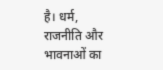है। धर्म, राजनीति और भावनाओं का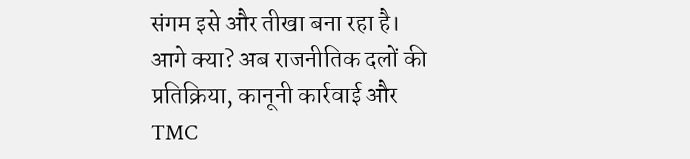संगम इसे और तीखा बना रहा है।
आगे क्या? अब राजनीतिक दलों की प्रतिक्रिया, कानूनी कार्रवाई और TMC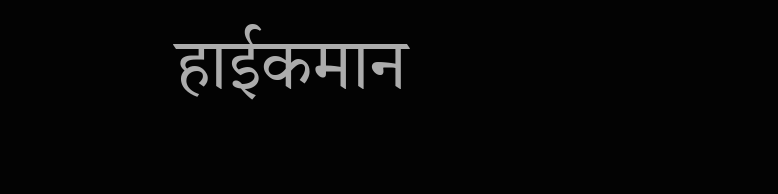हाईकमान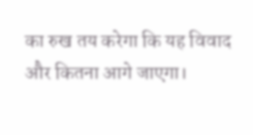का रुख तय करेगा कि यह विवाद और कितना आगे जाएगा।